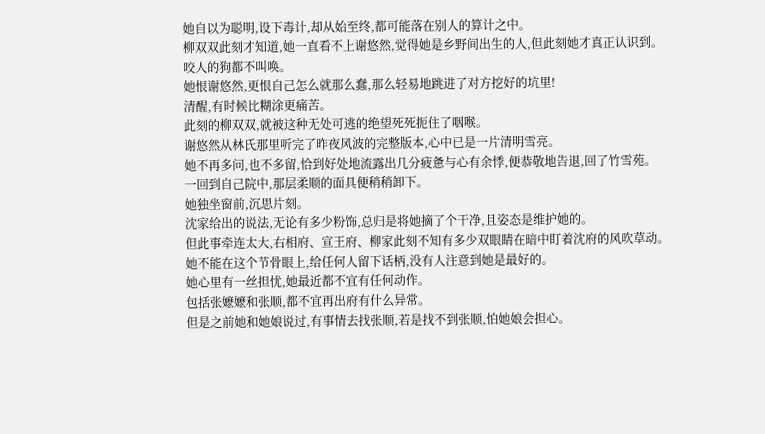她自以为聪明,设下毒计,却从始至终,都可能落在别人的算计之中。
柳双双此刻才知道,她一直看不上谢悠然,觉得她是乡野间出生的人,但此刻她才真正认识到。
咬人的狗都不叫唤。
她恨谢悠然,更恨自己怎么就那么蠢,那么轻易地跳进了对方挖好的坑里!
清醒,有时候比糊涂更痛苦。
此刻的柳双双,就被这种无处可逃的绝望死死扼住了咽喉。
谢悠然从林氏那里听完了昨夜风波的完整版本,心中已是一片清明雪亮。
她不再多问,也不多留,恰到好处地流露出几分疲惫与心有余悸,便恭敬地告退,回了竹雪苑。
一回到自己院中,那层柔顺的面具便稍稍卸下。
她独坐窗前,沉思片刻。
沈家给出的说法,无论有多少粉饰,总归是将她摘了个干净,且姿态是维护她的。
但此事牵连太大,右相府、宣王府、柳家此刻不知有多少双眼睛在暗中盯着沈府的风吹草动。
她不能在这个节骨眼上,给任何人留下话柄,没有人注意到她是最好的。
她心里有一丝担忧,她最近都不宜有任何动作。
包括张嬷嬷和张顺,都不宜再出府有什么异常。
但是之前她和她娘说过,有事情去找张顺,若是找不到张顺,怕她娘会担心。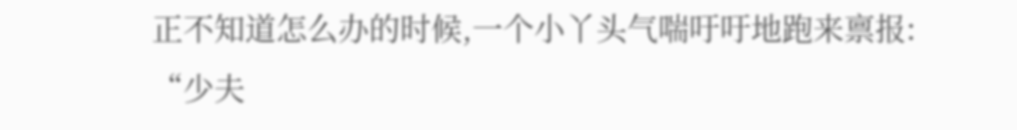正不知道怎么办的时候,一个小丫头气喘吁吁地跑来禀报:
“少夫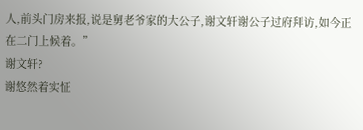人,前头门房来报,说是舅老爷家的大公子,谢文轩谢公子过府拜访,如今正在二门上候着。”
谢文轩?
谢悠然着实怔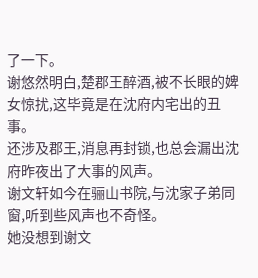了一下。
谢悠然明白,楚郡王醉酒,被不长眼的婢女惊扰,这毕竟是在沈府内宅出的丑事。
还涉及郡王,消息再封锁,也总会漏出沈府昨夜出了大事的风声。
谢文轩如今在骊山书院,与沈家子弟同窗,听到些风声也不奇怪。
她没想到谢文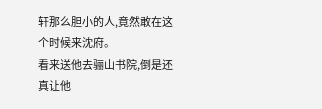轩那么胆小的人,竟然敢在这个时候来沈府。
看来送他去骊山书院,倒是还真让他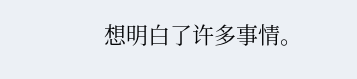想明白了许多事情。